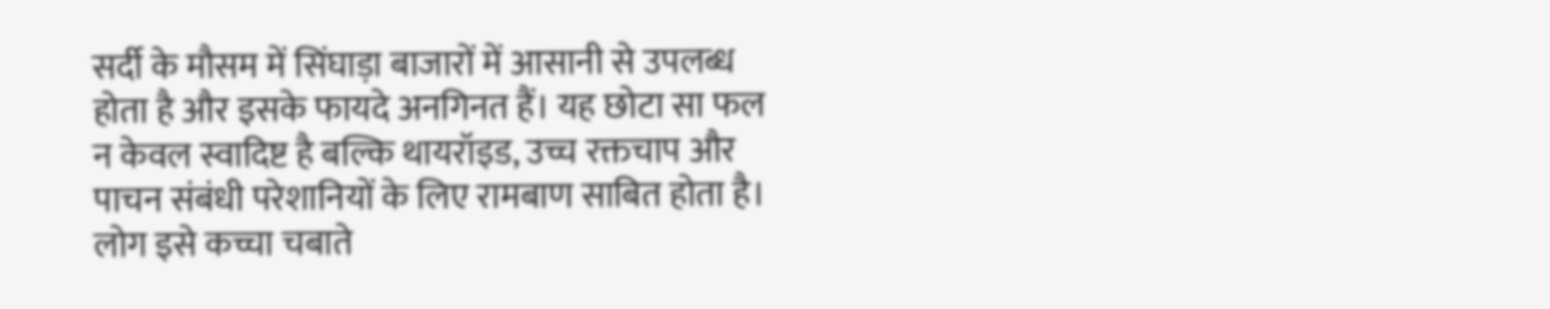सर्दी के मौसम में सिंघाड़ा बाजारों में आसानी से उपलब्ध होता है और इसके फायदे अनगिनत हैं। यह छोटा सा फल न केवल स्वादिष्ट है बल्कि थायरॉइड, उच्च रक्तचाप और पाचन संबंधी परेशानियों के लिए रामबाण साबित होता है। लोग इसे कच्चा चबाते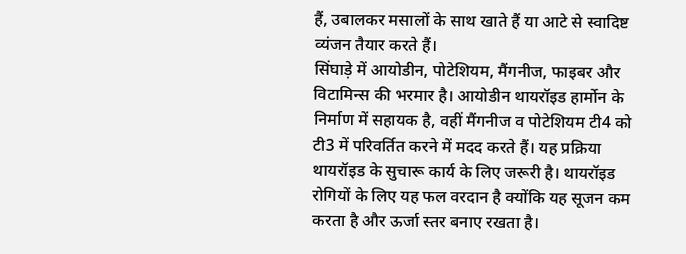हैं, उबालकर मसालों के साथ खाते हैं या आटे से स्वादिष्ट व्यंजन तैयार करते हैं।
सिंघाड़े में आयोडीन, पोटेशियम, मैंगनीज, फाइबर और विटामिन्स की भरमार है। आयोडीन थायरॉइड हार्मोन के निर्माण में सहायक है, वहीं मैंगनीज व पोटेशियम टी4 को टी3 में परिवर्तित करने में मदद करते हैं। यह प्रक्रिया थायरॉइड के सुचारू कार्य के लिए जरूरी है। थायरॉइड रोगियों के लिए यह फल वरदान है क्योंकि यह सूजन कम करता है और ऊर्जा स्तर बनाए रखता है।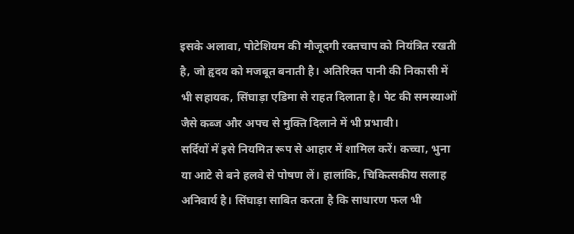इसके अलावा, पोटेशियम की मौजूदगी रक्तचाप को नियंत्रित रखती है, जो हृदय को मजबूत बनाती है। अतिरिक्त पानी की निकासी में भी सहायक, सिंघाड़ा एडिमा से राहत दिलाता है। पेट की समस्याओं जैसे कब्ज और अपच से मुक्ति दिलाने में भी प्रभावी।
सर्दियों में इसे नियमित रूप से आहार में शामिल करें। कच्चा, भुना या आटे से बने हलवे से पोषण लें। हालांकि, चिकित्सकीय सलाह अनिवार्य है। सिंघाड़ा साबित करता है कि साधारण फल भी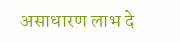असाधारण लाभ दे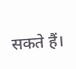सकते हैं।